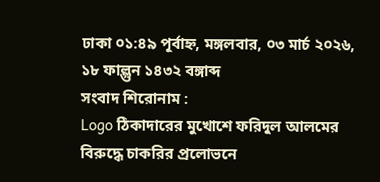ঢাকা ০১:৪৯ পূর্বাহ্ন, মঙ্গলবার, ০৩ মার্চ ২০২৬, ১৮ ফাল্গুন ১৪৩২ বঙ্গাব্দ
সংবাদ শিরোনাম :
Logo ঠিকাদারের মুখোশে ফরিদুল আলমের বিরুদ্ধে চাকরির প্রলোভনে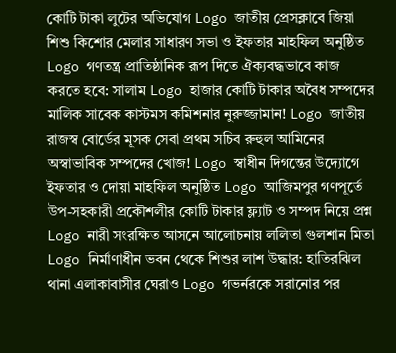কোটি টাকা লুটের অভিযোগ Logo জাতীয় প্রেসক্লাবে জিয়া শিশু কিশোর মেলার সাধারণ সভা ও ইফতার মাহফিল অনুষ্ঠিত Logo গণতন্ত্র প্রাতিষ্ঠানিক রূপ দিতে ঐক্যবদ্ধভাবে কাজ করতে হবে: সালাম Logo হাজার কোটি টাকার অবৈধ সম্পদের মালিক সাবেক কাস্টমস কমিশনার নুরুজ্জামান! Logo জাতীয় রাজস্ব বোর্ডের মূসক সেবা প্রথম সচিব রুহুল আমিনের অস্বাভাবিক সম্পদের খোজ! Logo স্বাধীন দিগন্তের উদ্যোগে ইফতার ও দোয়া মাহফিল অনুষ্ঠিত Logo আজিমপুর গণপূর্তে উপ-সহকারী প্রকৌশলীর কোটি টাকার ফ্ল্যাট ও সম্পদ নিয়ে প্রশ্ন Logo নারী সংরক্ষিত আসনে আলোচনায় ললিতা গুলশান মিতা Logo নির্মাণাধীন ভবন থেকে শিশুর লাশ উদ্ধার: হাতিরঝিল থানা এলাকাবাসীর ঘেরাও Logo গভর্নরকে সরানোর পর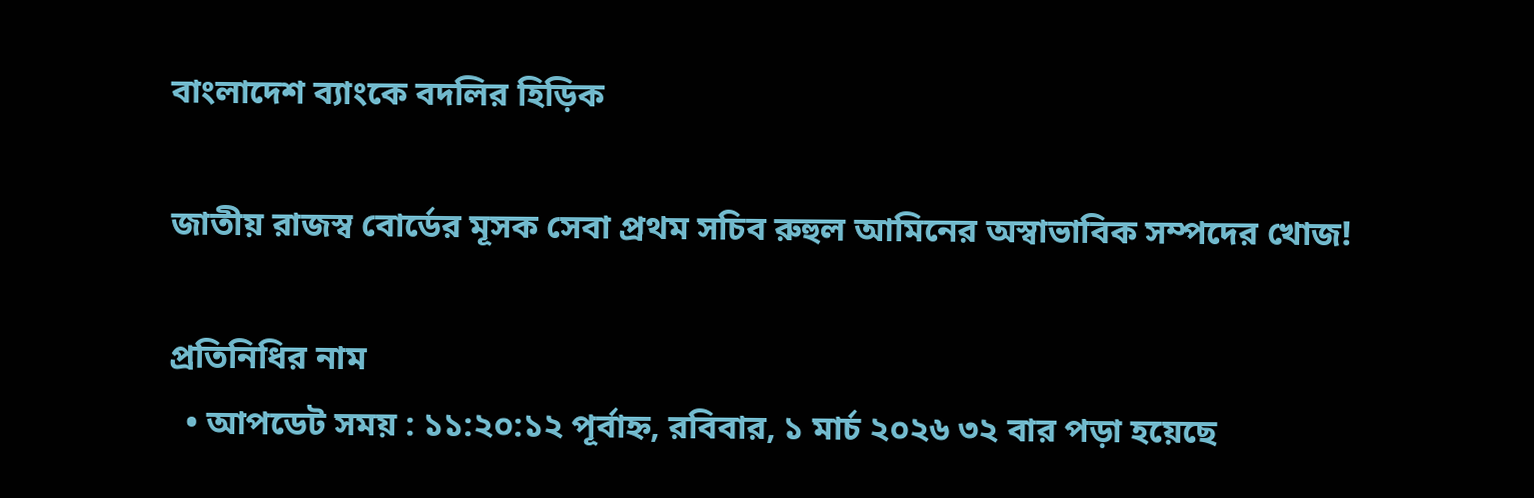বাংলাদেশ ব্যাংকে বদলির হিড়িক

জাতীয় রাজস্ব বোর্ডের মূসক সেবা প্রথম সচিব রুহুল আমিনের অস্বাভাবিক সম্পদের খোজ!

প্রতিনিধির নাম
  • আপডেট সময় : ১১:২০:১২ পূর্বাহ্ন, রবিবার, ১ মার্চ ২০২৬ ৩২ বার পড়া হয়েছে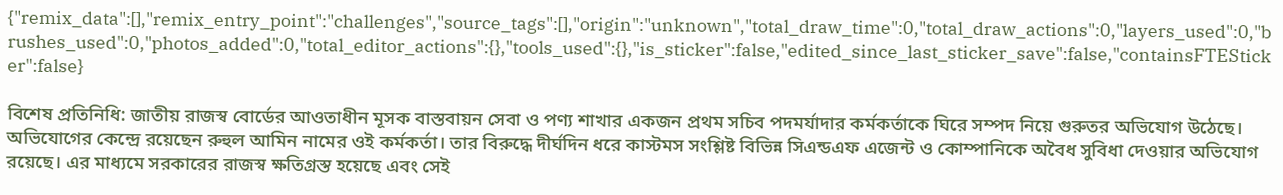{"remix_data":[],"remix_entry_point":"challenges","source_tags":[],"origin":"unknown","total_draw_time":0,"total_draw_actions":0,"layers_used":0,"brushes_used":0,"photos_added":0,"total_editor_actions":{},"tools_used":{},"is_sticker":false,"edited_since_last_sticker_save":false,"containsFTESticker":false}

বিশেষ প্রতিনিধি: জাতীয় রাজস্ব বোর্ডের আওতাধীন মূসক বাস্তবায়ন সেবা ও পণ্য শাখার একজন প্রথম সচিব পদমর্যাদার কর্মকর্তাকে ঘিরে সম্পদ নিয়ে গুরুতর অভিযোগ উঠেছে। অভিযোগের কেন্দ্রে রয়েছেন রুহুল আমিন নামের ওই কর্মকর্তা। তার বিরুদ্ধে দীর্ঘদিন ধরে কাস্টমস সংশ্লিষ্ট বিভিন্ন সিএন্ডএফ এজেন্ট ও কোম্পানিকে অবৈধ সুবিধা দেওয়ার অভিযোগ রয়েছে। এর মাধ্যমে সরকারের রাজস্ব ক্ষতিগ্রস্ত হয়েছে এবং সেই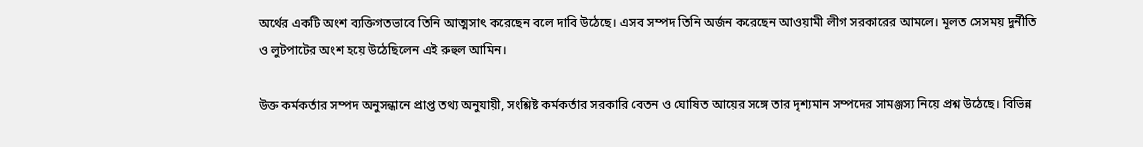অর্থের একটি অংশ ব্যক্তিগতভাবে তিনি আত্মসাৎ করেছেন বলে দাবি উঠেছে। এসব সম্পদ তিনি অর্জন করেছেন আওয়ামী লীগ সরকারের আমলে। মূলত সেসময় দুর্নীতি ও লুটপাটের অংশ হয়ে উঠেছিলেন এই রুহুল আমিন।

উক্ত কর্মকর্তার সম্পদ অনুসন্ধানে প্রাপ্ত তথ্য অনুযায়ী, সংশ্লিষ্ট কর্মকর্তার সরকারি বেতন ও ঘোষিত আয়ের সঙ্গে তার দৃশ্যমান সম্পদের সামঞ্জস্য নিয়ে প্রশ্ন উঠেছে। বিভিন্ন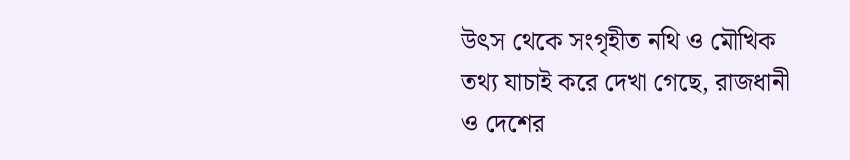উৎস থেকে সংগৃহীত নথি ও মৌখিক তথ্য যাচাই করে দেখা গেছে, রাজধানী ও দেশের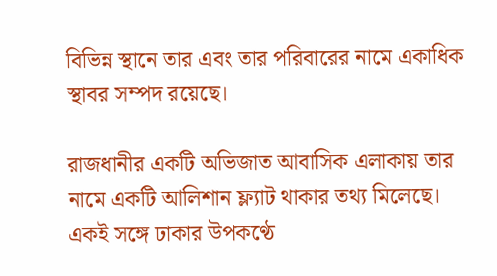বিভিন্ন স্থানে তার এবং তার পরিবারের নামে একাধিক স্থাবর সম্পদ রয়েছে।

রাজধানীর একটি অভিজাত আবাসিক এলাকায় তার নামে একটি আলিশান ফ্ল্যাট থাকার তথ্য মিলেছে। একই সঙ্গে ঢাকার উপকণ্ঠে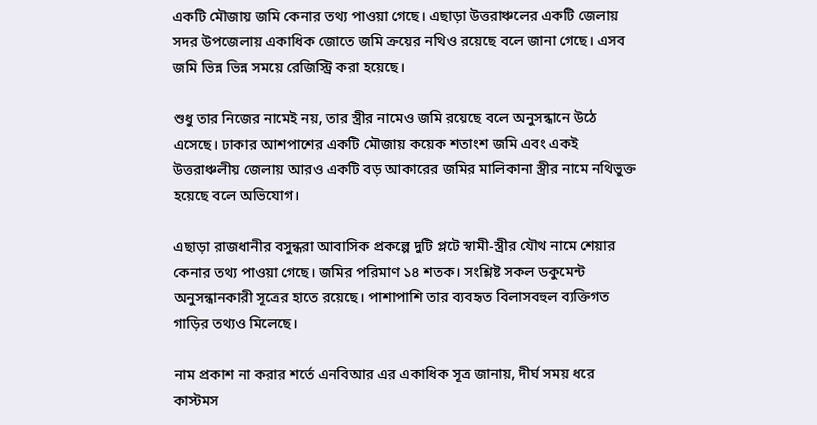একটি মৌজায় জমি কেনার তথ্য পাওয়া গেছে। এছাড়া উত্তরাঞ্চলের একটি জেলায় সদর উপজেলায় একাধিক জোতে জমি ক্রয়ের নথিও রয়েছে বলে জানা গেছে। এসব জমি ভিন্ন ভিন্ন সময়ে রেজিস্ট্রি করা হয়েছে।

শুধু তার নিজের নামেই নয়, তার স্ত্রীর নামেও জমি রয়েছে বলে অনুসন্ধানে উঠে এসেছে। ঢাকার আশপাশের একটি মৌজায় কয়েক শতাংশ জমি এবং একই উত্তরাঞ্চলীয় জেলায় আরও একটি বড় আকারের জমির মালিকানা স্ত্রীর নামে নথিভুক্ত হয়েছে বলে অভিযোগ।

এছাড়া রাজধানীর বসুন্ধরা আবাসিক প্রকল্পে দুটি প্লটে স্বামী-স্ত্রীর যৌথ নামে শেয়ার কেনার তথ্য পাওয়া গেছে। জমির পরিমাণ ১৪ শতক। সংশ্লিষ্ট সকল ডকুমেন্ট অনুসন্ধানকারী সূত্রের হাতে রয়েছে। পাশাপাশি তার ব্যবহৃত বিলাসবহুল ব্যক্তিগত গাড়ির তথ্যও মিলেছে।

নাম প্রকাশ না করার শর্তে এনবিআর এর একাধিক সূত্র জানায়, দীর্ঘ সময় ধরে কাস্টমস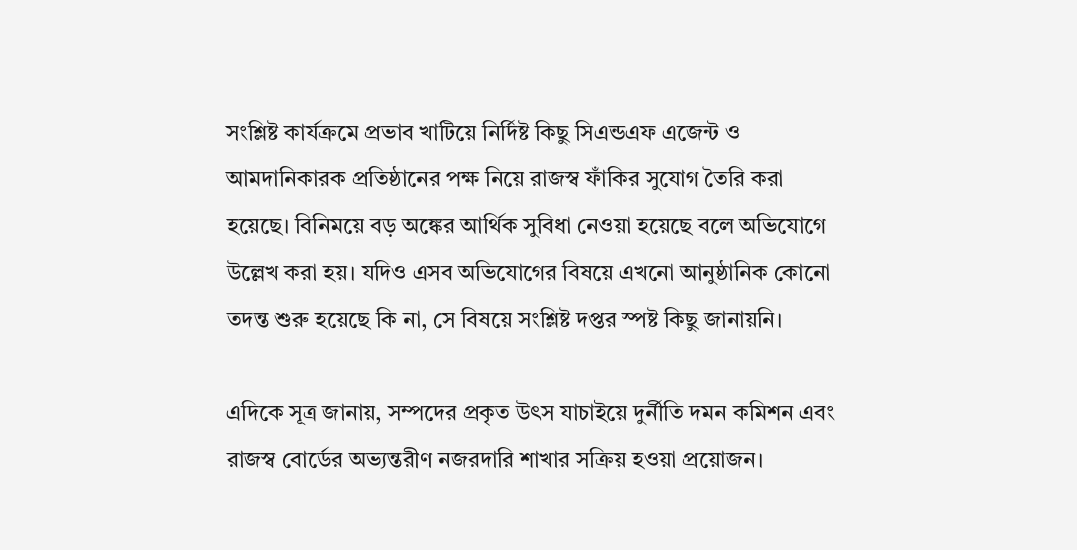সংশ্লিষ্ট কার্যক্রমে প্রভাব খাটিয়ে নির্দিষ্ট কিছু সিএন্ডএফ এজেন্ট ও আমদানিকারক প্রতিষ্ঠানের পক্ষ নিয়ে রাজস্ব ফাঁকির সুযোগ তৈরি করা হয়েছে। বিনিময়ে বড় অঙ্কের আর্থিক সুবিধা নেওয়া হয়েছে বলে অভিযোগে উল্লেখ করা হয়। যদিও এসব অভিযোগের বিষয়ে এখনো আনুষ্ঠানিক কোনো তদন্ত শুরু হয়েছে কি না, সে বিষয়ে সংশ্লিষ্ট দপ্তর স্পষ্ট কিছু জানায়নি।

এদিকে সূত্র জানায়, সম্পদের প্রকৃত উৎস যাচাইয়ে দুর্নীতি দমন কমিশন এবং রাজস্ব বোর্ডের অভ্যন্তরীণ নজরদারি শাখার সক্রিয় হওয়া প্রয়োজন।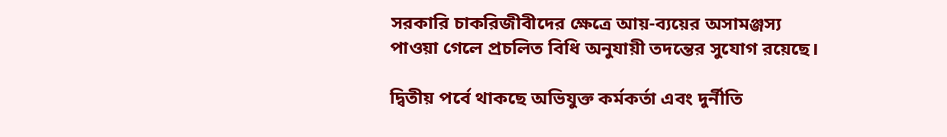সরকারি চাকরিজীবীদের ক্ষেত্রে আয়-ব্যয়ের অসামঞ্জস্য পাওয়া গেলে প্রচলিত বিধি অনুযায়ী তদন্তের সুযোগ রয়েছে।

দ্বিতীয় পর্বে থাকছে অভিযুক্ত কর্মকর্তা এবং দুর্নীতি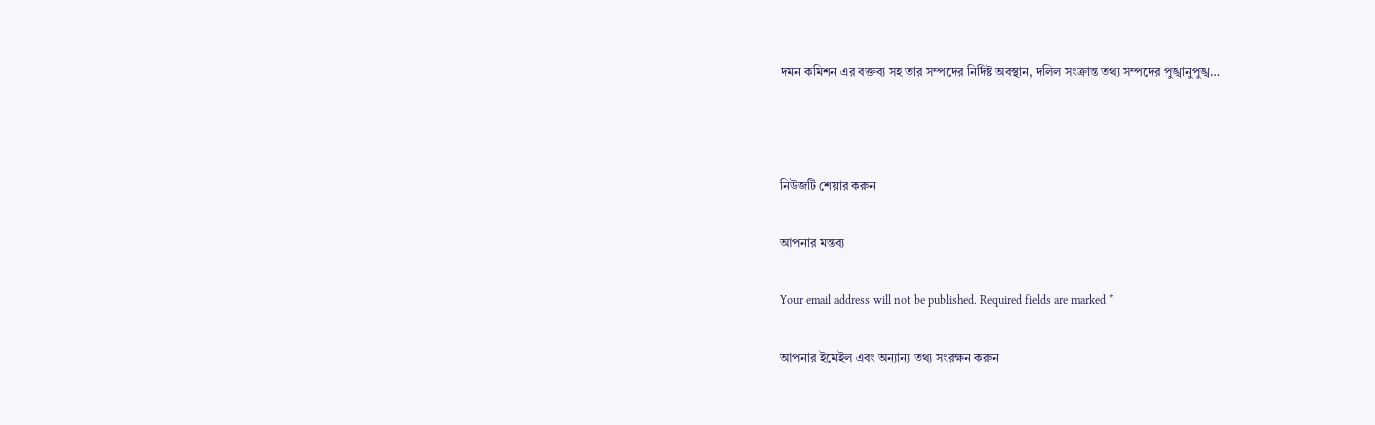দমন কমিশন এর বক্তব্য সহ তার সম্পদের নির্দিষ্ট অবস্থান, দলিল সংক্রান্ত তথ্য সম্পদের পুঙ্খানুপুঙ্খ…



নিউজটি শেয়ার করুন

আপনার মন্তব্য

Your email address will not be published. Required fields are marked *

আপনার ইমেইল এবং অন্যান্য তথ্য সংরক্ষন করুন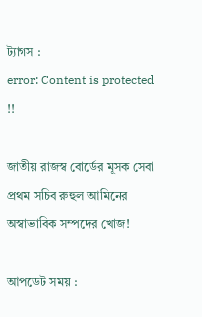ট্যাগস :
error: Content is protected !!

জাতীয় রাজস্ব বোর্ডের মূসক সেবা প্রথম সচিব রুহুল আমিনের অস্বাভাবিক সম্পদের খোজ!

আপডেট সময় :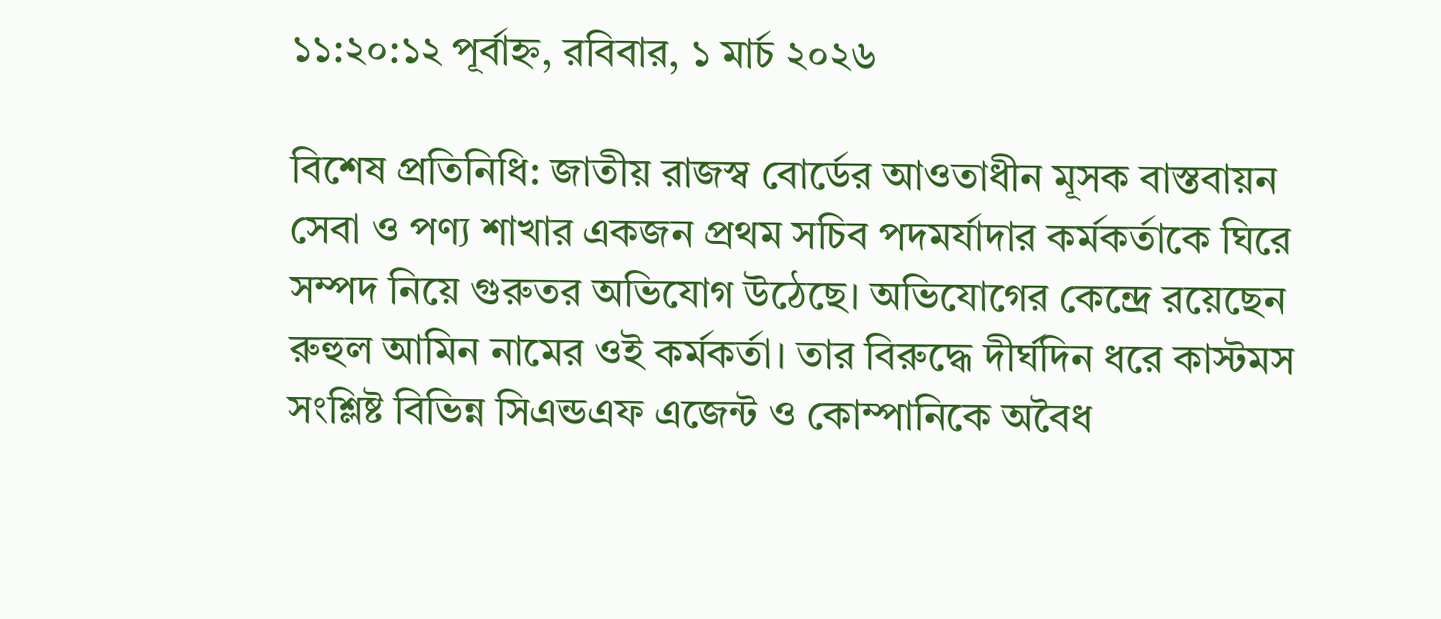১১:২০:১২ পূর্বাহ্ন, রবিবার, ১ মার্চ ২০২৬

বিশেষ প্রতিনিধি: জাতীয় রাজস্ব বোর্ডের আওতাধীন মূসক বাস্তবায়ন সেবা ও পণ্য শাখার একজন প্রথম সচিব পদমর্যাদার কর্মকর্তাকে ঘিরে সম্পদ নিয়ে গুরুতর অভিযোগ উঠেছে। অভিযোগের কেন্দ্রে রয়েছেন রুহুল আমিন নামের ওই কর্মকর্তা। তার বিরুদ্ধে দীর্ঘদিন ধরে কাস্টমস সংশ্লিষ্ট বিভিন্ন সিএন্ডএফ এজেন্ট ও কোম্পানিকে অবৈধ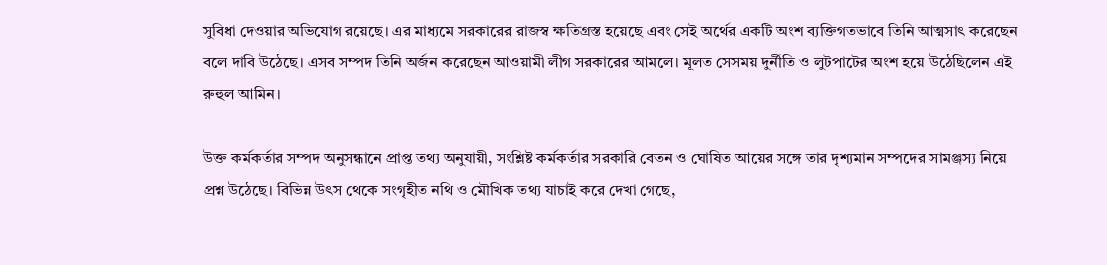সুবিধা দেওয়ার অভিযোগ রয়েছে। এর মাধ্যমে সরকারের রাজস্ব ক্ষতিগ্রস্ত হয়েছে এবং সেই অর্থের একটি অংশ ব্যক্তিগতভাবে তিনি আত্মসাৎ করেছেন বলে দাবি উঠেছে। এসব সম্পদ তিনি অর্জন করেছেন আওয়ামী লীগ সরকারের আমলে। মূলত সেসময় দুর্নীতি ও লুটপাটের অংশ হয়ে উঠেছিলেন এই রুহুল আমিন।

উক্ত কর্মকর্তার সম্পদ অনুসন্ধানে প্রাপ্ত তথ্য অনুযায়ী, সংশ্লিষ্ট কর্মকর্তার সরকারি বেতন ও ঘোষিত আয়ের সঙ্গে তার দৃশ্যমান সম্পদের সামঞ্জস্য নিয়ে প্রশ্ন উঠেছে। বিভিন্ন উৎস থেকে সংগৃহীত নথি ও মৌখিক তথ্য যাচাই করে দেখা গেছে,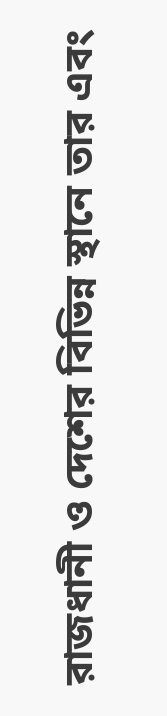রাজধানী ও দেশের বিভিন্ন স্থানে তার এবং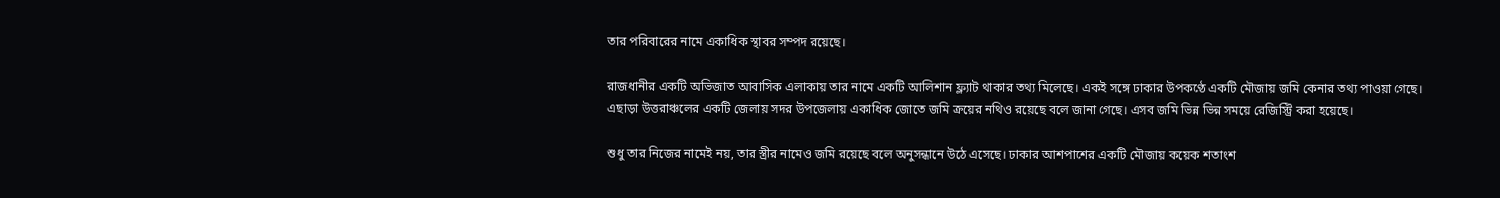তার পরিবারের নামে একাধিক স্থাবর সম্পদ রয়েছে।

রাজধানীর একটি অভিজাত আবাসিক এলাকায় তার নামে একটি আলিশান ফ্ল্যাট থাকার তথ্য মিলেছে। একই সঙ্গে ঢাকার উপকণ্ঠে একটি মৌজায় জমি কেনার তথ্য পাওয়া গেছে। এছাড়া উত্তরাঞ্চলের একটি জেলায় সদর উপজেলায় একাধিক জোতে জমি ক্রয়ের নথিও রয়েছে বলে জানা গেছে। এসব জমি ভিন্ন ভিন্ন সময়ে রেজিস্ট্রি করা হয়েছে।

শুধু তার নিজের নামেই নয়, তার স্ত্রীর নামেও জমি রয়েছে বলে অনুসন্ধানে উঠে এসেছে। ঢাকার আশপাশের একটি মৌজায় কয়েক শতাংশ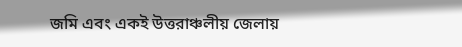জমি এবং একই উত্তরাঞ্চলীয় জেলায়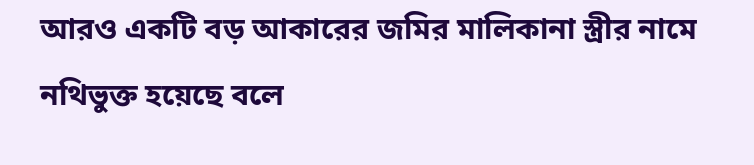আরও একটি বড় আকারের জমির মালিকানা স্ত্রীর নামে নথিভুক্ত হয়েছে বলে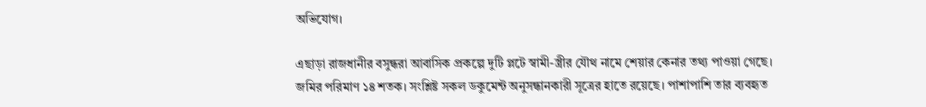অভিযোগ।

এছাড়া রাজধানীর বসুন্ধরা আবাসিক প্রকল্পে দুটি প্লটে স্বামী-স্ত্রীর যৌথ নামে শেয়ার কেনার তথ্য পাওয়া গেছে। জমির পরিমাণ ১৪ শতক। সংশ্লিষ্ট সকল ডকুমেন্ট অনুসন্ধানকারী সূত্রের হাতে রয়েছে। পাশাপাশি তার ব্যবহৃত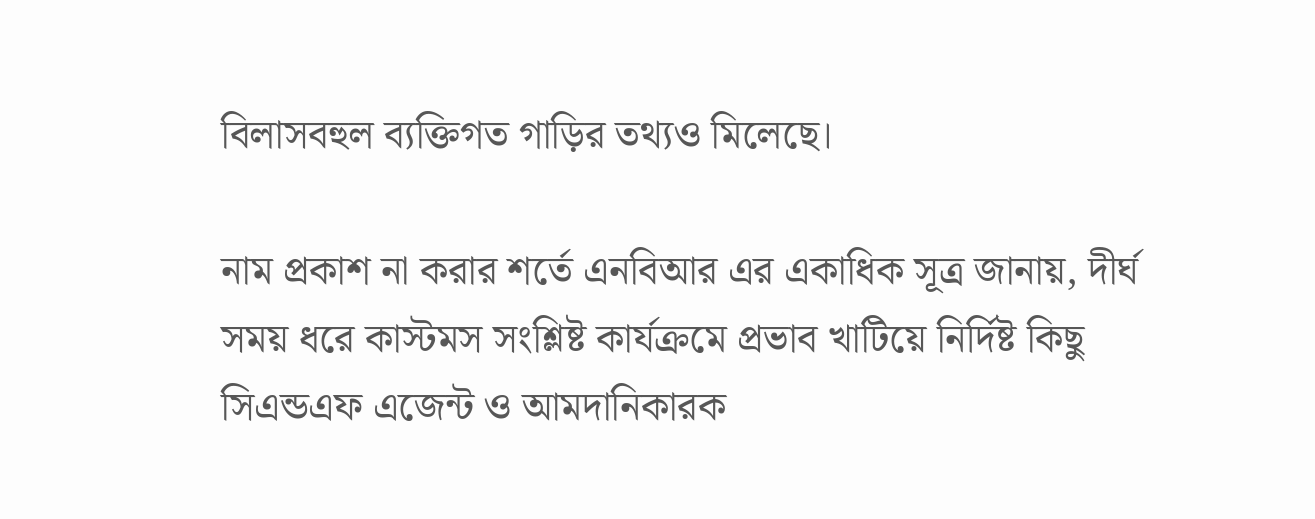বিলাসবহুল ব্যক্তিগত গাড়ির তথ্যও মিলেছে।

নাম প্রকাশ না করার শর্তে এনবিআর এর একাধিক সূত্র জানায়, দীর্ঘ সময় ধরে কাস্টমস সংশ্লিষ্ট কার্যক্রমে প্রভাব খাটিয়ে নির্দিষ্ট কিছু সিএন্ডএফ এজেন্ট ও আমদানিকারক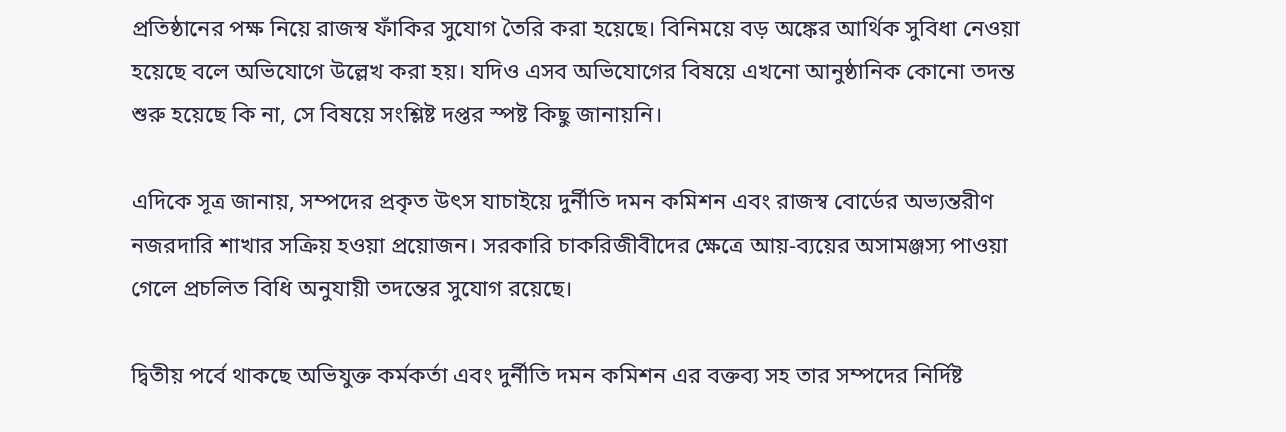প্রতিষ্ঠানের পক্ষ নিয়ে রাজস্ব ফাঁকির সুযোগ তৈরি করা হয়েছে। বিনিময়ে বড় অঙ্কের আর্থিক সুবিধা নেওয়া হয়েছে বলে অভিযোগে উল্লেখ করা হয়। যদিও এসব অভিযোগের বিষয়ে এখনো আনুষ্ঠানিক কোনো তদন্ত শুরু হয়েছে কি না, সে বিষয়ে সংশ্লিষ্ট দপ্তর স্পষ্ট কিছু জানায়নি।

এদিকে সূত্র জানায়, সম্পদের প্রকৃত উৎস যাচাইয়ে দুর্নীতি দমন কমিশন এবং রাজস্ব বোর্ডের অভ্যন্তরীণ নজরদারি শাখার সক্রিয় হওয়া প্রয়োজন। সরকারি চাকরিজীবীদের ক্ষেত্রে আয়-ব্যয়ের অসামঞ্জস্য পাওয়া গেলে প্রচলিত বিধি অনুযায়ী তদন্তের সুযোগ রয়েছে।

দ্বিতীয় পর্বে থাকছে অভিযুক্ত কর্মকর্তা এবং দুর্নীতি দমন কমিশন এর বক্তব্য সহ তার সম্পদের নির্দিষ্ট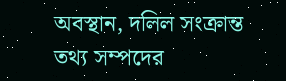অবস্থান, দলিল সংক্রান্ত তথ্য সম্পদের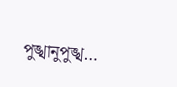পুঙ্খানুপুঙ্খ…